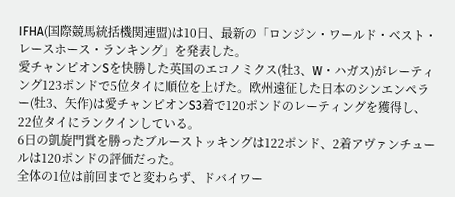IFHA(国際競馬統括機関連盟)は10日、最新の「ロンジン・ワールド・ベスト・レースホース・ランキング」を発表した。
愛チャンピオンSを快勝した英国のエコノミクス(牡3、W・ハガス)がレーティング123ポンドで5位タイに順位を上げた。欧州遠征した日本のシンエンペラー(牡3、矢作)は愛チャンピオンS3着で120ポンドのレーティングを獲得し、22位タイにランクインしている。
6日の凱旋門賞を勝ったブルーストッキングは122ポンド、2着アヴァンチュールは120ポンドの評価だった。
全体の1位は前回までと変わらず、ドバイワー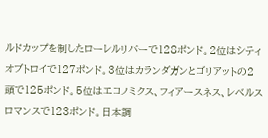ルドカップを制したローレルリバーで128ポンド。2位はシティオブトロイで127ポンド。3位はカランダガンとゴリアットの2頭で125ポンド。5位はエコノミクス、フィアースネス、レベルスロマンスで123ポンド。日本調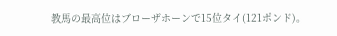教馬の最高位はブローザホーンで15位タイ(121ポンド)。